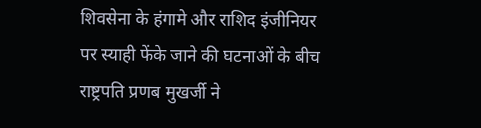शिवसेना के हंगामे और राशिद इंजीनियर पर स्याही फेंके जाने की घटनाओं के बीच राष्ट्रपति प्रणब मुखर्जी ने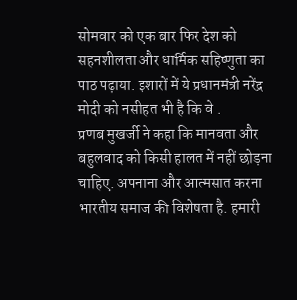सोमवार को एक बार फिर देश को सहनशीलता और धार्मिक सहिष्णुता का पाठ पढ़ाया. इशारों में ये प्रधानमंत्री नरेंद्र मोदी को नसीहत भी है कि वे .
प्रणब मुखर्जी ने कहा कि मानवता और बहुलवाद को किसी हालत में नहीं छोड़ना चाहिए. अपनाना और आत्मसात करना भारतीय समाज की विशेषता है. हमारी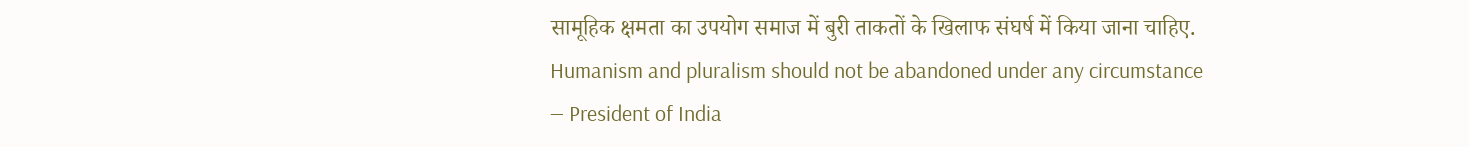सामूहिक क्षमता का उपयोग समाज में बुरी ताकतों के खिलाफ संघर्ष में किया जाना चाहिए.
Humanism and pluralism should not be abandoned under any circumstance
— President of India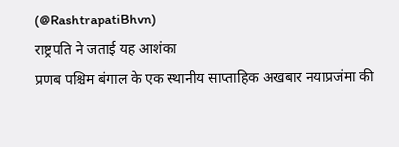(@RashtrapatiBhvn)
राष्ट्रपति ने जताई यह आशंका
प्रणब पश्चिम बंगाल के एक स्थानीय साप्ताहिक अखबार नयाप्रजंमा की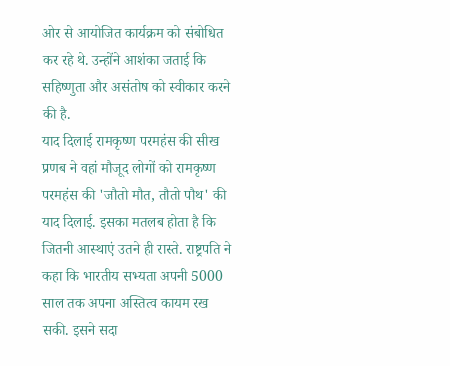ओर से आयोजित कार्यक्रम को संबोधित कर रहे थे. उन्होंने आशंका जताई कि सहिष्णुता और असंतोष को स्वीकार करने की है.
याद दिलाई रामकृष्ण परमहंस की सीख
प्रणब ने वहां मौजूद लोगों को रामकृष्ण परमहंस की 'जौतो मौत, तौतो पौथ' की याद दिलाई. इसका मतलब होता है कि जितनी आस्थाएं उतने ही रास्ते. राष्ट्रपति ने कहा कि भारतीय सभ्यता अपनी 5000 साल तक अपना अस्तित्व कायम रख सकी. इसने सदा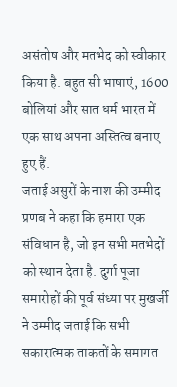असंतोष और मतभेद को स्वीकार किया है. बहुत सी भाषाएं, 1600 बोलियां और सात धर्म भारत में एक साथ अपना अस्तित्व बनाए हुए हैं.
जताई असुरों के नाश की उम्मीद
प्रणब ने कहा कि हमारा एक संविधान है, जो इन सभी मतभेदों को स्थान देता है. दुर्गा पूजा समारोहों की पूर्व संध्या पर मुखर्जी ने उम्मीद जताई कि सभी सकारात्मक ताकतों के समागत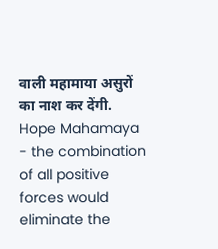वाली महामाया असुरों का नाश कर देंगी.
Hope Mahamaya - the combination of all positive forces would eliminate the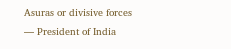Asuras or divisive forces
— President of India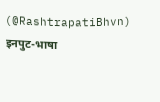(@RashtrapatiBhvn)
इनपुट-भाषा